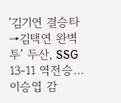‘김기연 결승타→김택연 완벽투’ 두산, SSG 13-11 역전승…이승엽 감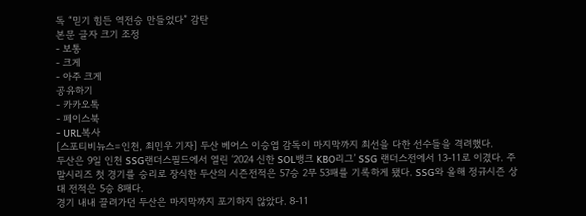독 “믿기 힘든 역전승 만들었다” 감탄
본문 글자 크기 조정
- 보통
- 크게
- 아주 크게
공유하기
- 카카오톡
- 페이스북
- URL복사
[스포티비뉴스=인천, 최민우 기자] 두산 베어스 이승엽 감독이 마지막까지 최선을 다한 선수들을 격려했다.
두산은 9일 인천 SSG랜더스필드에서 열린 ‘2024 신한 SOL뱅크 KBO리그’ SSG 랜더스전에서 13-11로 이겼다. 주말시리즈 첫 경기를 승리로 장식한 두산의 시즌전적은 57승 2무 53패를 기록하게 됐다. SSG와 올해 정규시즌 상대 전적은 5승 8패다.
경기 내내 끌려가던 두산은 마지막까지 포기하지 않았다. 8-11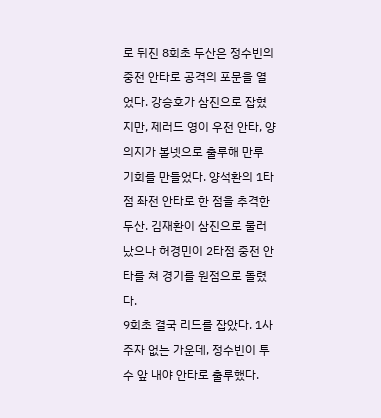로 뒤진 8회초 두산은 정수빈의 중전 안타로 공격의 포문을 열었다. 강승호가 삼진으로 잡혔지만, 제러드 영이 우전 안타, 양의지가 볼넷으로 출루해 만루 기회를 만들었다. 양석환의 1타점 좌전 안타로 한 점을 추격한 두산. 김재환이 삼진으로 물러났으나 허경민이 2타점 중전 안타를 쳐 경기를 원점으로 돌렸다.
9회초 결국 리드를 잡았다. 1사 주자 없는 가운데, 정수빈이 투수 앞 내야 안타로 출루했다.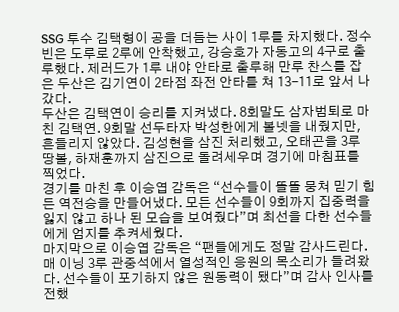SSG 투수 김택형이 공을 더듬는 사이 1루를 차지했다. 정수빈은 도루로 2루에 안착했고, 강승호가 자동고의 4구로 출루했다. 제러드가 1루 내야 안타로 출루해 만루 찬스를 잡은 두산은 김기연이 2타점 좌전 안타를 쳐 13-11로 앞서 나갔다.
두산은 김택연이 승리를 지켜냈다. 8회말도 삼자범퇴로 마친 김택연. 9회말 선두타자 박성한에게 볼넷을 내줬지만, 흔들리지 않았다. 김성현을 삼진 처리했고, 오태곤을 3루 땅볼, 하재훈까지 삼진으로 돌려세우며 경기에 마침표를 찍었다.
경기를 마친 후 이승엽 감독은 “선수들이 똘똘 뭉쳐 믿기 힘든 역전승을 만들어냈다. 모든 선수들이 9회까지 집중력을 잃지 않고 하나 된 모습을 보여줬다”며 최선을 다한 선수들에게 엄지를 추켜세웠다.
마지막으로 이승엽 감독은 “팬들에게도 정말 감사드린다. 매 이닝 3루 관중석에서 열성적인 응원의 목소리가 들려왔다. 선수들이 포기하지 않은 원동력이 됐다”며 감사 인사를 전했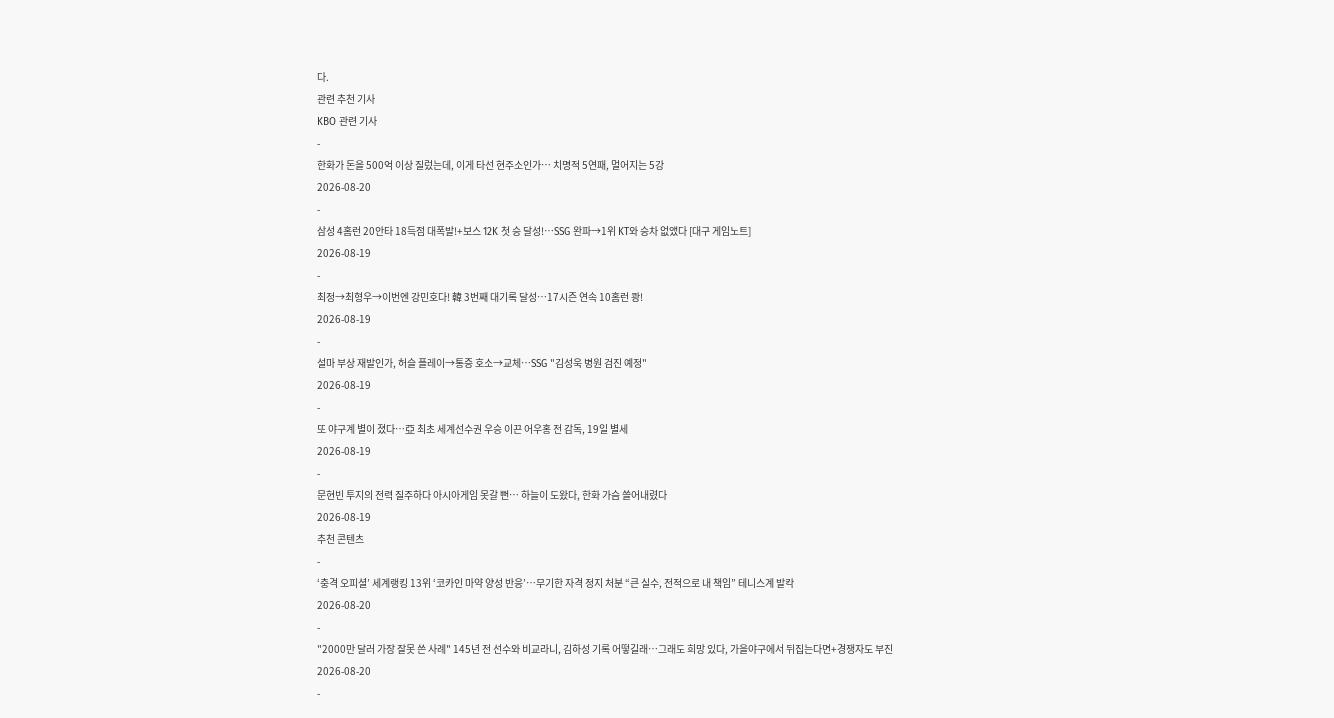다.
관련 추천 기사
KBO 관련 기사
-
한화가 돈을 500억 이상 질렀는데, 이게 타선 현주소인가… 치명적 5연패, 멀어지는 5강
2026-08-20
-
삼성 4홈런 20안타 18득점 대폭발!+보스 12K 첫 승 달성!…SSG 완파→1위 KT와 승차 없앴다 [대구 게임노트]
2026-08-19
-
최정→최형우→이번엔 강민호다! 韓 3번째 대기록 달성…17시즌 연속 10홈런 쾅!
2026-08-19
-
설마 부상 재발인가, 허슬 플레이→통증 호소→교체…SSG "김성욱 병원 검진 예정"
2026-08-19
-
또 야구계 별이 졌다…亞 최초 세계선수권 우승 이끈 어우홍 전 감독, 19일 별세
2026-08-19
-
문현빈 투지의 전력 질주하다 아시아게임 못갈 뻔… 하늘이 도왔다, 한화 가슴 쓸어내렸다
2026-08-19
추천 콘텐츠
-
‘충격 오피셜’ 세계랭킹 13위 ‘코카인 마약 양성 반응’…무기한 자격 정지 처분 “큰 실수, 전적으로 내 책임” 테니스계 발칵
2026-08-20
-
"2000만 달러 가장 잘못 쓴 사례" 145년 전 선수와 비교라니, 김하성 기록 어떻길래…그래도 희망 있다, 가을야구에서 뒤집는다면+경쟁자도 부진
2026-08-20
-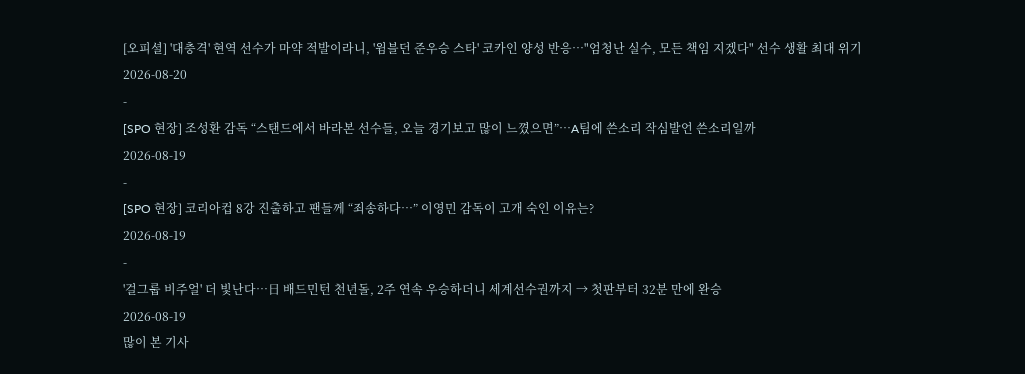[오피셜] '대충격' 현역 선수가 마약 적발이라니, '윔블던 준우승 스타' 코카인 양성 반응…"엄청난 실수, 모든 책임 지겠다" 선수 생활 최대 위기
2026-08-20
-
[SPO 현장] 조성환 감독 “스탠드에서 바라본 선수들, 오늘 경기보고 많이 느꼈으면”…A팀에 쓴소리 작심발언 쓴소리일까
2026-08-19
-
[SPO 현장] 코리아컵 8강 진출하고 팬들께 “죄송하다…” 이영민 감독이 고개 숙인 이유는?
2026-08-19
-
'걸그룹 비주얼' 더 빛난다…日 배드민턴 천년돌, 2주 연속 우승하더니 세계선수권까지 → 첫판부터 32분 만에 완승
2026-08-19
많이 본 기사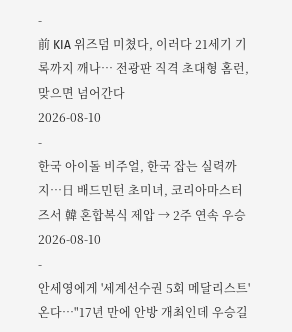-
前 KIA 위즈덤 미쳤다, 이러다 21세기 기록까지 깨나… 전광판 직격 초대형 홈런, 맞으면 넘어간다
2026-08-10
-
한국 아이돌 비주얼, 한국 잡는 실력까지…日 배드민턴 초미녀, 코리아마스터즈서 韓 혼합복식 제압 → 2주 연속 우승
2026-08-10
-
안세영에게 '세계선수권 5회 메달리스트' 온다…"17년 만에 안방 개최인데 우승길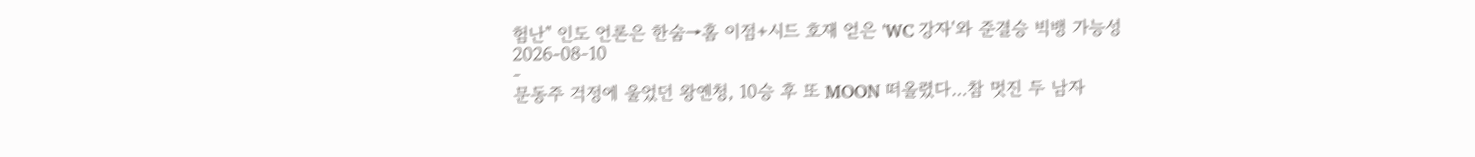험난" 인도 언론은 한숨→홈 이점+시드 호재 얻은 'WC 강자'와 준결승 빅뱅 가능성
2026-08-10
-
문동주 걱정에 울었던 왕옌청, 10승 후 또 MOON 떠올렸다…참 멋진 두 남자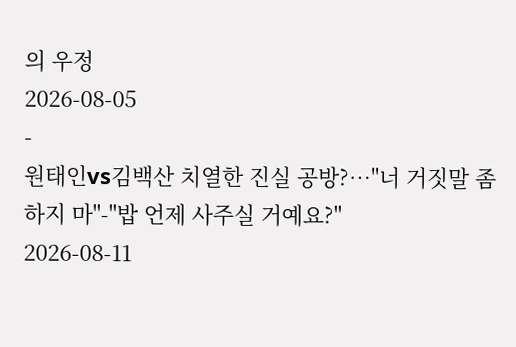의 우정
2026-08-05
-
원태인vs김백산 치열한 진실 공방?…"너 거짓말 좀 하지 마"-"밥 언제 사주실 거예요?"
2026-08-11